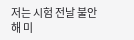저는 시험 전날 불안해 미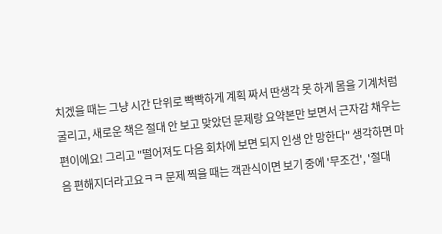치겠을 때는 그냥 시간 단위로 빡빡하게 계획 짜서 딴생각 못 하게 몸을 기계처럼 굴리고, 새로운 책은 절대 안 보고 맞았던 문제랑 요약본만 보면서 근자감 채우는 편이에요! 그리고 "떨어져도 다음 회차에 보면 되지 인생 안 망한다" 생각하면 마음 편해지더라고요ㅋㅋ 문제 찍을 때는 객관식이면 보기 중에 '무조건', '절대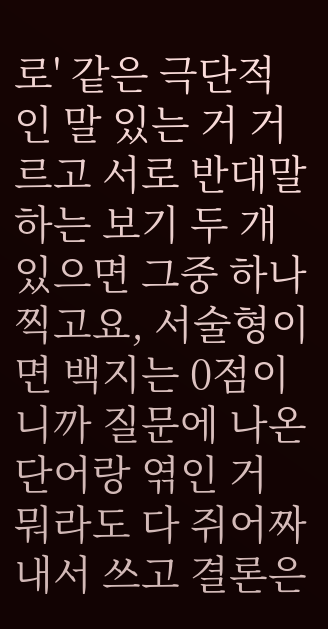로' 같은 극단적인 말 있는 거 거르고 서로 반대말 하는 보기 두 개 있으면 그중 하나 찍고요, 서술형이면 백지는 0점이니까 질문에 나온 단어랑 엮인 거 뭐라도 다 쥐어짜 내서 쓰고 결론은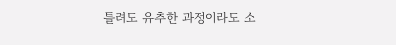틀려도 유추한 과정이라도 소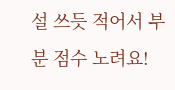설 쓰듯 적어서 부분 점수 노려요!